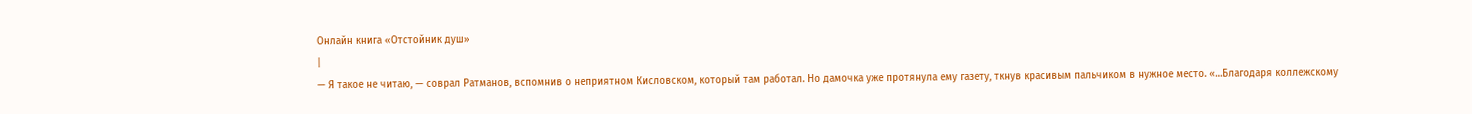Онлайн книга «Отстойник душ»
|
— Я такое не читаю, — соврал Ратманов, вспомнив о неприятном Кисловском, который там работал. Но дамочка уже протянула ему газету, ткнув красивым пальчиком в нужное место. «…Благодаря коллежскому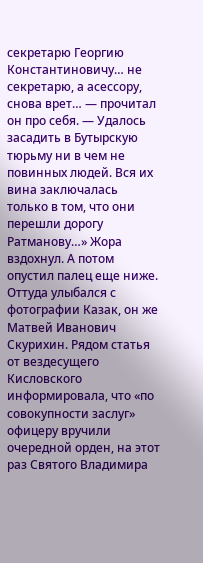секретарю Георгию Константиновичу… не секретарю, а асессору, снова врет… — прочитал он про себя. — Удалось засадить в Бутырскую тюрьму ни в чем не повинных людей. Вся их вина заключалась только в том, что они перешли дорогу Ратманову…» Жора вздохнул. А потом опустил палец еще ниже. Оттуда улыбался с фотографии Казак, он же Матвей Иванович Скурихин. Рядом статья от вездесущего Кисловского информировала, что «по совокупности заслуг» офицеру вручили очередной орден, на этот раз Святого Владимира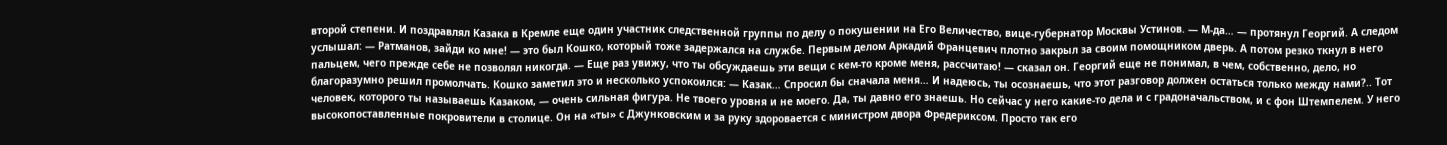второй степени. И поздравлял Казака в Кремле еще один участник следственной группы по делу о покушении на Его Величество, вице-губернатор Москвы Устинов. — М-да… — протянул Георгий. А следом услышал: — Ратманов, зайди ко мне! — это был Кошко, который тоже задержался на службе. Первым делом Аркадий Францевич плотно закрыл за своим помощником дверь. А потом резко ткнул в него пальцем, чего прежде себе не позволял никогда. — Еще раз увижу, что ты обсуждаешь эти вещи с кем-то кроме меня, рассчитаю! — сказал он. Георгий еще не понимал, в чем, собственно, дело, но благоразумно решил промолчать. Кошко заметил это и несколько успокоился: — Казак… Спросил бы сначала меня… И надеюсь, ты осознаешь, что этот разговор должен остаться только между нами?.. Тот человек, которого ты называешь Казаком, — очень сильная фигура. Не твоего уровня и не моего. Да, ты давно его знаешь. Но сейчас у него какие-то дела и с градоначальством, и с фон Штемпелем. У него высокопоставленные покровители в столице. Он на «ты» с Джунковским и за руку здоровается с министром двора Фредериксом. Просто так его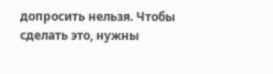допросить нельзя. Чтобы сделать это, нужны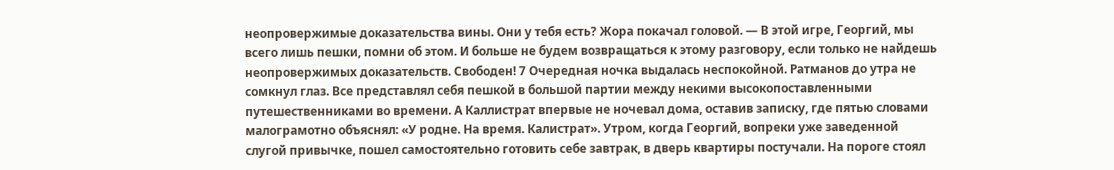неопровержимые доказательства вины. Они у тебя есть? Жора покачал головой. — В этой игре, Георгий, мы всего лишь пешки, помни об этом. И больше не будем возвращаться к этому разговору, если только не найдешь неопровержимых доказательств. Свободен! 7 Очередная ночка выдалась неспокойной. Ратманов до утра не сомкнул глаз. Все представлял себя пешкой в большой партии между некими высокопоставленными путешественниками во времени. А Каллистрат впервые не ночевал дома, оставив записку, где пятью словами малограмотно объяснял: «У родне. На время. Калистрат». Утром, когда Георгий, вопреки уже заведенной слугой привычке, пошел самостоятельно готовить себе завтрак, в дверь квартиры постучали. На пороге стоял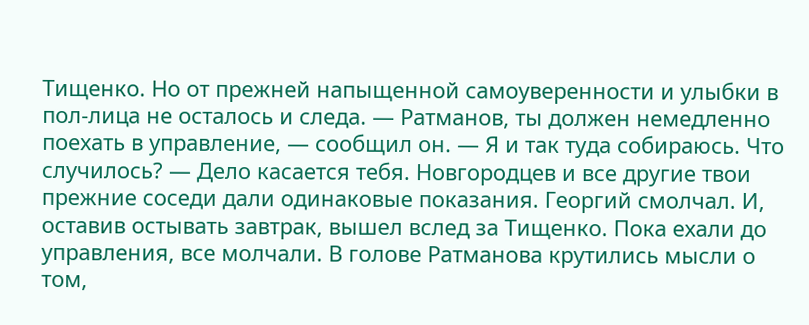Тищенко. Но от прежней напыщенной самоуверенности и улыбки в пол-лица не осталось и следа. — Ратманов, ты должен немедленно поехать в управление, — сообщил он. — Я и так туда собираюсь. Что случилось? — Дело касается тебя. Новгородцев и все другие твои прежние соседи дали одинаковые показания. Георгий смолчал. И, оставив остывать завтрак, вышел вслед за Тищенко. Пока ехали до управления, все молчали. В голове Ратманова крутились мысли о том,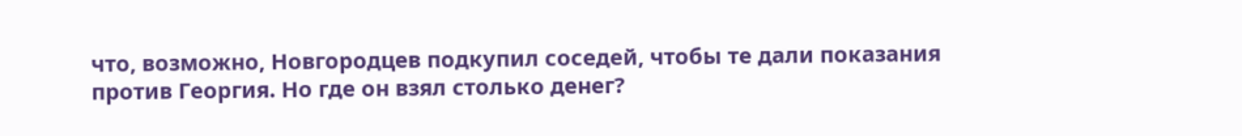что, возможно, Новгородцев подкупил соседей, чтобы те дали показания против Георгия. Но где он взял столько денег?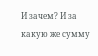И зачем? И за какую же сумму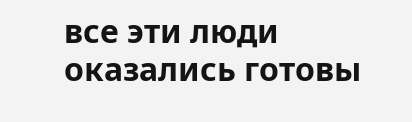все эти люди оказались готовы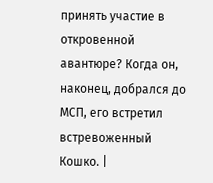принять участие в откровенной авантюре? Когда он, наконец, добрался до МСП, его встретил встревоженный Кошко. |